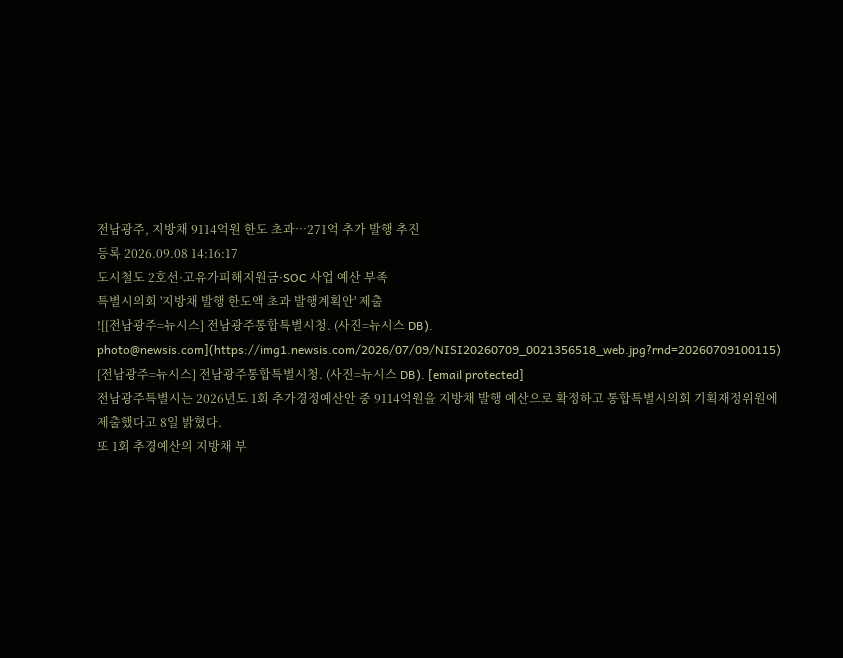전남광주, 지방채 9114억원 한도 초과…271억 추가 발행 추진
등록 2026.09.08 14:16:17
도시철도 2호선·고유가피해지원금·SOC 사업 예산 부족
특별시의회 '지방채 발행 한도액 초과 발행계획안' 제출
![[전남광주=뉴시스] 전남광주통합특별시청. (사진=뉴시스 DB). photo@newsis.com](https://img1.newsis.com/2026/07/09/NISI20260709_0021356518_web.jpg?rnd=20260709100115)
[전남광주=뉴시스] 전남광주통합특별시청. (사진=뉴시스 DB). [email protected]
전남광주특별시는 2026년도 1회 추가경정예산안 중 9114억원을 지방채 발행 예산으로 확정하고 통합특별시의회 기획재정위원에 제출했다고 8일 밝혔다.
또 1회 추경예산의 지방채 부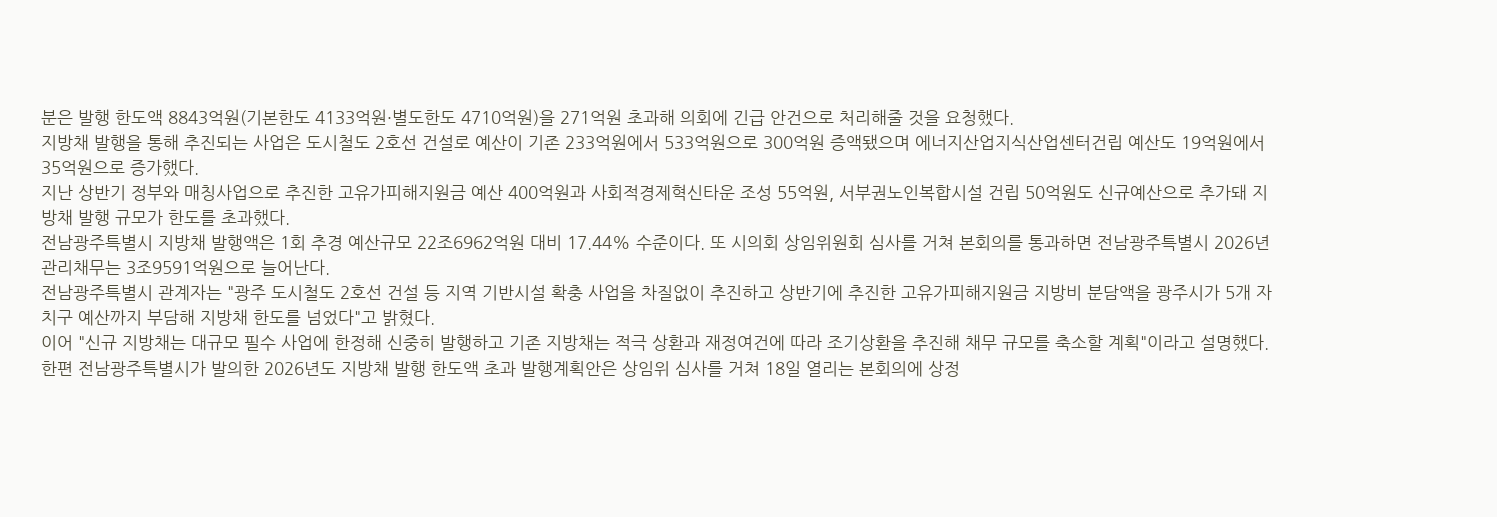분은 발행 한도액 8843억원(기본한도 4133억원·별도한도 4710억원)을 271억원 초과해 의회에 긴급 안건으로 처리해줄 것을 요청했다.
지방채 발행을 통해 추진되는 사업은 도시철도 2호선 건설로 예산이 기존 233억원에서 533억원으로 300억원 증액됐으며 에너지산업지식산업센터건립 예산도 19억원에서 35억원으로 증가했다.
지난 상반기 정부와 매칭사업으로 추진한 고유가피해지원금 예산 400억원과 사회적경제혁신타운 조성 55억원, 서부권노인복합시설 건립 50억원도 신규예산으로 추가돼 지방채 발행 규모가 한도를 초과했다.
전남광주특별시 지방채 발행액은 1회 추경 예산규모 22조6962억원 대비 17.44% 수준이다. 또 시의회 상임위원회 심사를 거쳐 본회의를 통과하면 전남광주특별시 2026년 관리채무는 3조9591억원으로 늘어난다.
전남광주특별시 관계자는 "광주 도시철도 2호선 건설 등 지역 기반시설 확충 사업을 차질없이 추진하고 상반기에 추진한 고유가피해지원금 지방비 분담액을 광주시가 5개 자치구 예산까지 부담해 지방채 한도를 넘었다"고 밝혔다.
이어 "신규 지방채는 대규모 필수 사업에 한정해 신중히 발행하고 기존 지방채는 적극 상환과 재정여건에 따라 조기상환을 추진해 채무 규모를 축소할 계획"이라고 설명했다.
한편 전남광주특별시가 발의한 2026년도 지방채 발행 한도액 초과 발행계획안은 상임위 심사를 거쳐 18일 열리는 본회의에 상정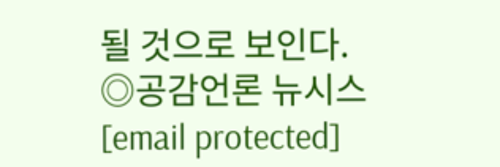될 것으로 보인다.
◎공감언론 뉴시스 [email protected]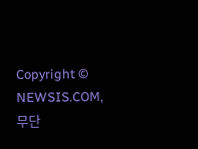Copyright © NEWSIS.COM, 무단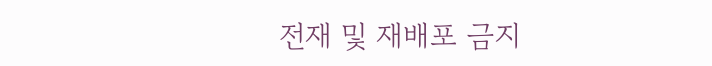전재 및 재배포 금지